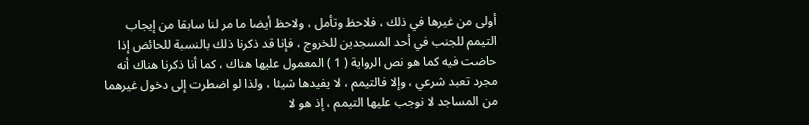أولى من غيرها في ذلك ، فلاحظ وتأمل ، ولاحظ أيضا ما مر لنا سابقا من إيجاب
التيمم للجنب في أحد المسجدين للخروج ، فإنا قد ذكرنا ذلك بالنسبة للحائض إذا
حاضت فيه كما هو نص الرواية ( 1 ) المعمول عليها هناك ، كما أنا ذكرنا هناك أنه
مجرد تعبد شرعي ، وإلا فالتيمم ، لا يفيدها شيئا ، ولذا لو اضطرت إلى دخول غيرهما
من المساجد لا نوجب عليها التيمم ، إذ هو لا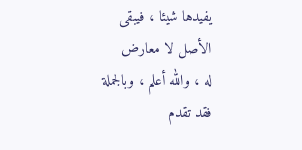يفيدها شيئا ، فيبقى الأصل لا معارض
له ، والله أعلم ، وبالجملة فقد تقدم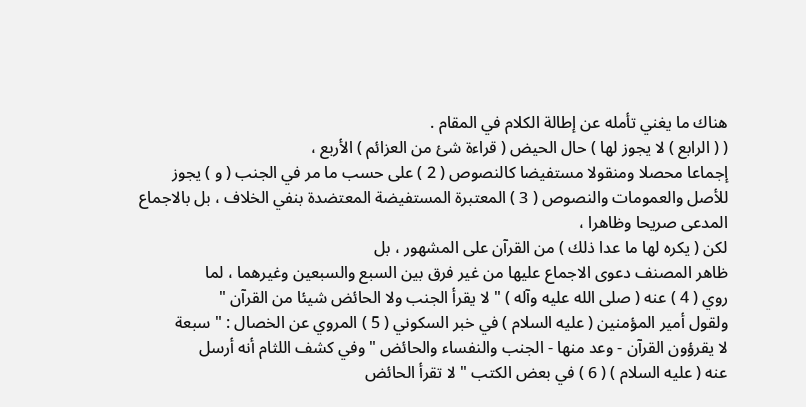هناك ما يغني تأمله عن إطالة الكلام في المقام .
( ( الرابع ) لا يجوز لها ) حال الحيض ( قراءة شئ من العزائم ) الأربع ،
إجماعا محصلا ومنقولا مستفيضا كالنصوص ( 2 ) على حسب ما مر في الجنب ( و ) يجوز
للأصل والعمومات والنصوص ( 3 ) المعتبرة المستفيضة المعتضدة بنفي الخلاف ، بل بالاجماع
المدعى صريحا وظاهرا ،
لكن ( يكره لها ما عدا ذلك ) من القرآن على المشهور ، بل
ظاهر المصنف دعوى الاجماع عليها من غير فرق بين السبع والسبعين وغيرهما ، لما
روي ( 4 ) عنه ( صلى الله عليه وآله ) " لا يقرأ الجنب ولا الحائض شيئا من القرآن "
ولقول أمير المؤمنين ( عليه السلام ) في خبر السكوني ( 5 ) المروي عن الخصال : " سبعة
لا يقرؤون القرآن - وعد منها - الجنب والنفساء والحائض " وفي كشف اللثام أنه أرسل
عنه ( عليه السلام ) ( 6 ) في بعض الكتب " لا تقرأ الحائض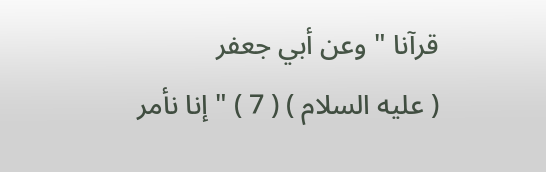قرآنا " وعن أبي جعفر
( عليه السلام ) ( 7 ) " إنا نأمر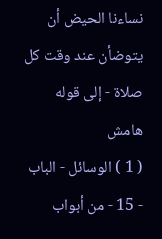نساءنا الحيض أن يتوضأن عند وقت كل صلاة - إلى قوله
هامش
( 1 ) الوسائل - الباب - 15 - من أبواب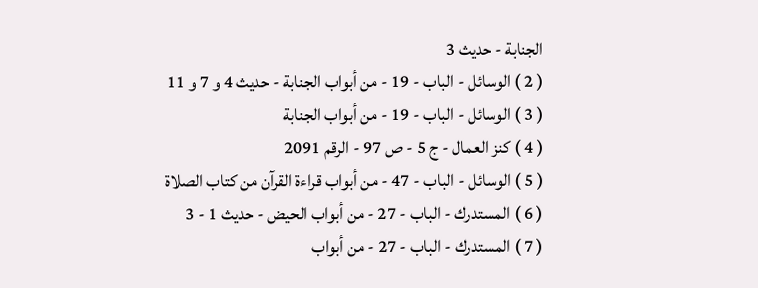الجنابة - حديث 3
( 2 ) الوسائل - الباب - 19 - من أبواب الجنابة - حديث 4 و 7 و 11
( 3 ) الوسائل - الباب - 19 - من أبواب الجنابة
( 4 ) كنز العمال - ج 5 - ص 97 - الرقم 2091
( 5 ) الوسائل - الباب - 47 - من أبواب قراءة القرآن من كتاب الصلاة
( 6 ) المستدرك - الباب - 27 - من أبواب الحيض - حديث 1 - 3
( 7 ) المستدرك - الباب - 27 - من أبواب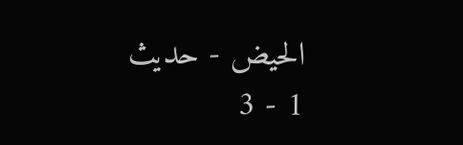الحيض - حديث 1 - 3